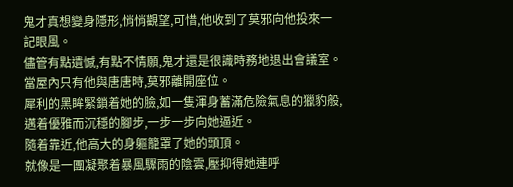鬼才真想變身隱形,悄悄觀望,可惜,他收到了莫邪向他投來一記眼風。
儘管有點遺憾,有點不情願,鬼才還是很識時務地退出會議室。
當屋內只有他與唐唐時,莫邪離開座位。
犀利的黑眸緊鎖着她的臉,如一隻渾身蓄滿危險氣息的獵豹般,邁着優雅而沉穩的腳步,一步一步向她逼近。
隨着靠近,他高大的身軀籠罩了她的頭頂。
就像是一團凝聚着暴風驟雨的陰雲,壓抑得她連呼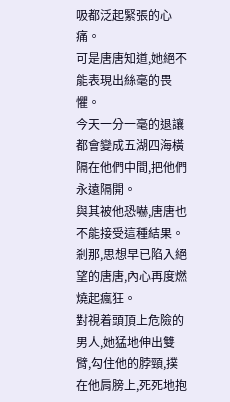吸都泛起緊張的心痛。
可是唐唐知道,她絕不能表現出絲毫的畏懼。
今天一分一毫的退讓都會變成五湖四海橫隔在他們中間,把他們永遠隔開。
與其被他恐嚇,唐唐也不能接受這種結果。
剎那,思想早已陷入絕望的唐唐,內心再度燃燒起瘋狂。
對視着頭頂上危險的男人,她猛地伸出雙臂,勾住他的脖頸,撲在他肩膀上,死死地抱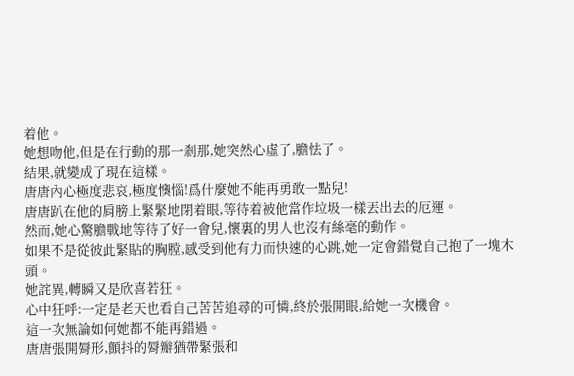着他。
她想吻他,但是在行動的那一剎那,她突然心虛了,膽怯了。
結果,就變成了現在這樣。
唐唐內心極度悲哀,極度懊惱!爲什麼她不能再勇敢一點兒!
唐唐趴在他的肩膀上緊緊地閉着眼,等待着被他當作垃圾一樣丟出去的厄運。
然而,她心驚膽戰地等待了好一會兒,懷裏的男人也沒有絲毫的動作。
如果不是從彼此緊貼的胸膛,感受到他有力而快速的心跳,她一定會錯覺自己抱了一塊木頭。
她詫異,轉瞬又是欣喜若狂。
心中狂呼:一定是老天也看自己苦苦追尋的可憐,終於張開眼,給她一次機會。
這一次無論如何她都不能再錯過。
唐唐張開脣形,顫抖的脣瓣猶帶緊張和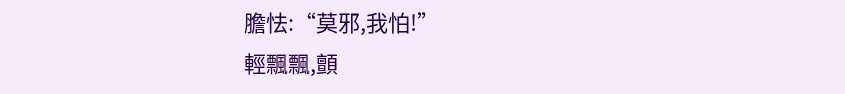膽怯:“莫邪,我怕!”
輕飄飄,顫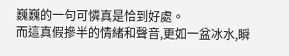巍巍的一句可憐真是恰到好處。
而這真假摻半的情緒和聲音,更如一盆冰水,瞬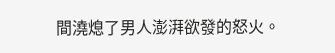間澆熄了男人澎湃欲發的怒火。